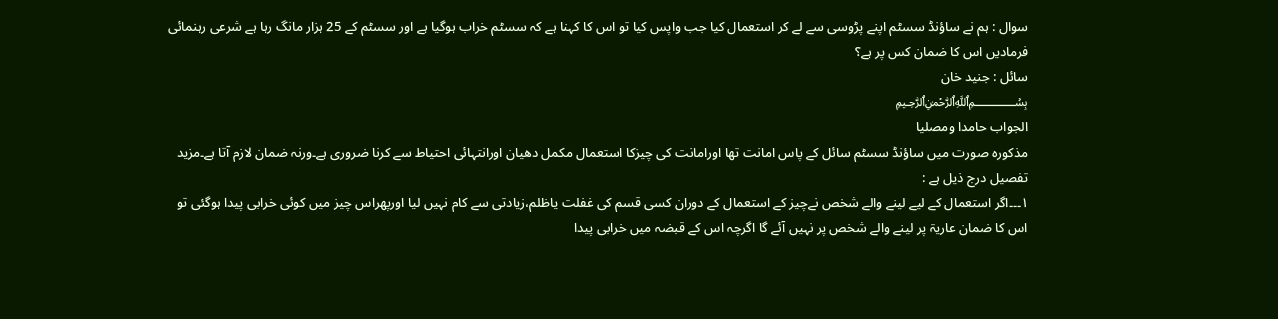سوال : ہم نے ساؤنڈ سسٹم اپنے پڑوسی سے لے کر استعمال کیا جب واپس کیا تو اس کا کہنا ہے کہ سسٹم خراب ہوگیا ہے اور سسٹم کے 25 ہزار مانگ رہا ہے شرعی رہنمائی فرمادیں اس کا ضمان کس پر ہے؟
سائل : جنید خان
﷽
الجواب حامدا ومصلیا
مذکورہ صورت میں ساؤنڈ سسٹم سائل کے پاس امانت تھا اورامانت کی چیزکا استعمال مکمل دھیان اورانتہائی احتیاط سے کرنا ضروری ہے۔ورنہ ضمان لازم آتا ہے۔مزید تفصیل درج ذیل ہے :
۱۔۔۔اگر استعمال کے لیے لینے والے شخص نےچیز کے استعمال کے دوران کسی قسم کی غفلت یاظلم،زیادتی سے کام نہیں لیا اورپھراس چیز میں کوئی خرابی پیدا ہوگئی تو اس کا ضمان عاریۃ پر لینے والے شخص پر نہیں آئے گا اگرچہ اس کے قبضہ میں خرابی پیدا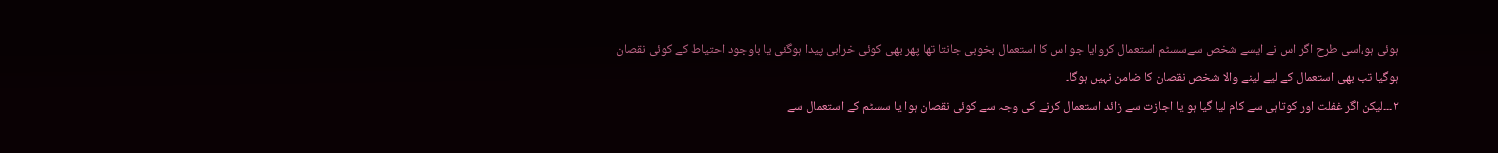ہوئی ہو،اسی طرح اگر اس نے ایسے شخص سےسسٹم استعمال کروایا جو اس کا استعمال بخوبی جانتا تھا پھر بھی کوئی خرابی پیدا ہوگئی یا باوجود احتیاط کے کوئی نقصان ہوگیا تب بھی استعمال کے لیے لینے والا شخص نقصان کا ضامن نہیں ہوگا۔
۲۔۔۔لیکن اگر غفلت اور کوتاہی سے کام لیا گیا ہو یا اجازت سے زائد استعمال کرنے کی وجہ سے کوئی نقصان ہوا یا سسٹم کے استعمال سے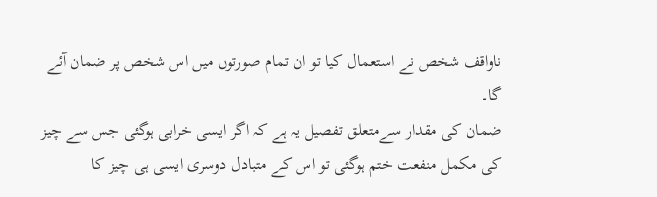ناواقف شخص نے استعمال کیا تو ان تمام صورتوں میں اس شخص پر ضمان آئے گا۔
ضمان کی مقدار سےمتعلق تفصیل یہ ہے کہ اگر ایسی خرابی ہوگئی جس سے چیز کی مکمل منفعت ختم ہوگئی تو اس کے متبادل دوسری ایسی ہی چیز کا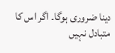دینا ضروری ہوگا۔ اگر اس کا متبادل نہیں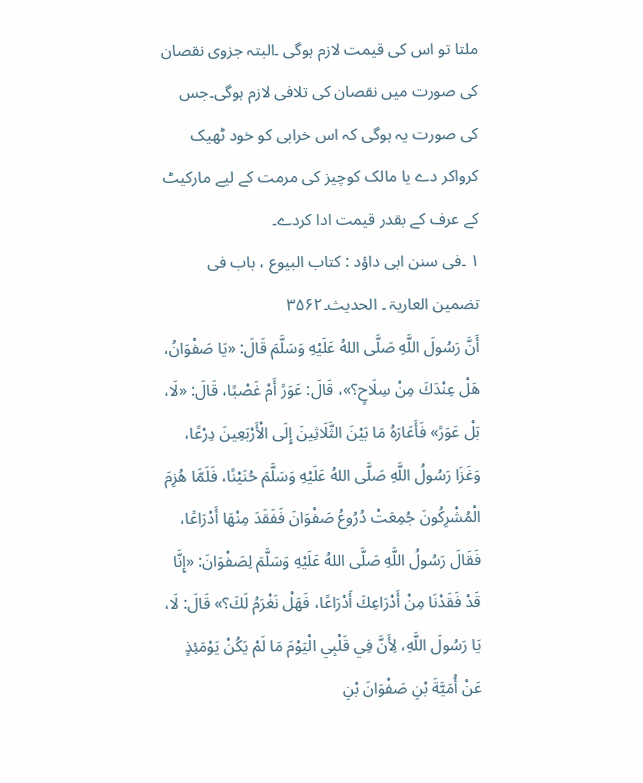ملتا تو اس کی قیمت لازم ہوگی ۔البتہ جزوی نقصان کی صورت میں نقصان کی تلافی لازم ہوگی۔جس کی صورت یہ ہوگی کہ اس خرابی کو خود ٹھیک کرواکر دے یا مالک کوچیز کی مرمت کے لیے مارکیٹ کے عرف کے بقدر قیمت ادا کردے۔
۱ ۔فی سنن ابی داؤد : کتاب البیوع ، باب فی تضمین العاریۃ ۔ الحدیث۔۳۵۶۲
أَنَّ رَسُولَ اللَّهِ صَلَّى اللهُ عَلَيْهِ وَسَلَّمَ قَالَ: «يَا صَفْوَانُ، هَلْ عِنْدَكَ مِنْ سِلَاحٍ؟»، قَالَ: عَوَرً أَمْ غَصْبًا، قَالَ: «لَا، بَلْ عَوَرً» فَأَعَارَهُ مَا بَيْنَ الثَّلَاثِينَ إِلَى الْأَرْبَعِينَ دِرْعًا، وَغَزَا رَسُولُ اللَّهِ صَلَّى اللهُ عَلَيْهِ وَسَلَّمَ حُنَيْنًا، فَلَمَّا هُزِمَ الْمُشْرِكُونَ جُمِعَتْ دُرُوعُ صَفْوَانَ فَفَقَدَ مِنْهَا أَدْرَاعًا، فَقَالَ رَسُولُ اللَّهِ صَلَّى اللهُ عَلَيْهِ وَسَلَّمَ لِصَفْوَانَ: «إِنَّا قَدْ فَقَدْنَا مِنْ أَدْرَاعِكَ أَدْرَاعًا، فَهَلْ نَغْرَمُ لَكَ؟» قَالَ: لَا، يَا رَسُولَ اللَّهِ، لِأَنَّ فِي قَلْبِي الْيَوْمَ مَا لَمْ يَكُنْ يَوْمَئِذٍ
عَنْ أُمَيَّةَ بْنِ صَفْوَانَ بْنِ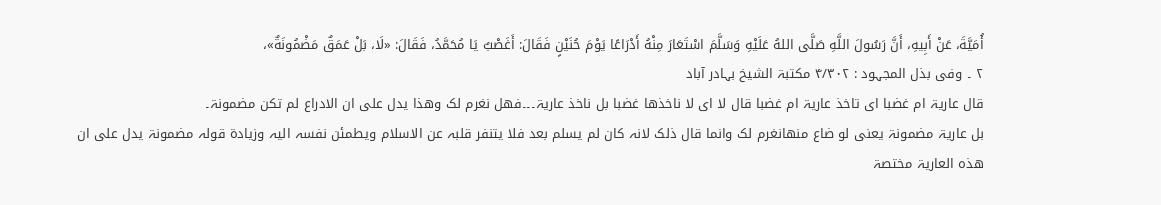أُمَيَّةَ، عَنْ أَبِيهِ، أَنَّ رَسُولَ اللَّهِ صَلَّى اللهُ عَلَيْهِ وَسَلَّمَ اسْتَعَارَ مِنْهُ أَدْرَاعًا يَوْمَ حُنَيْنٍ فَقَالَ: أَغَصْبٌ يَا مُحَمَّدُ، فَقَالَ: «لَا، بَلْ عَمَقٌ مَضْمُونَةٌ»،
۲ ۔ وفی بذل المجہود : ۴/۳۰۲ مکتبۃ الشیخ بہادر آباد
قال عاریۃ ام غضبا ای تاخذ عاریۃ ام غضبا قال لا ای لا ناخذھا غضبا بل ناخذ عاریۃ۔۔۔فھل نغرم لک وھذا یدل علی ان الادراع لم تکن مضمونۃ۔
بل عاریۃ مضمونۃ یعنی لو ضاع منھانغرم لک وانما قال ذلک لانہ کان لم یسلم بعد فلا یتنفر قلبہ عن الاسلام ویطمئن نفسہ الیہ وزیادۃ قولہ مضمونۃ یدل علی ان ھذہ العاریۃ مختصۃ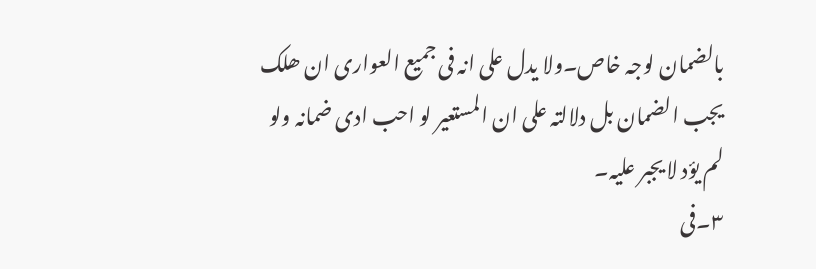بالضمان لوجہ خاص۔ولا یدل علی انہ فی جمیع العواری ان ھلک یجب الضمان بل دلالتہ علی ان المستعیر لو احب ادی ضمانہ ولو لم یؤد لا یجبر علیہ۔
۳۔فی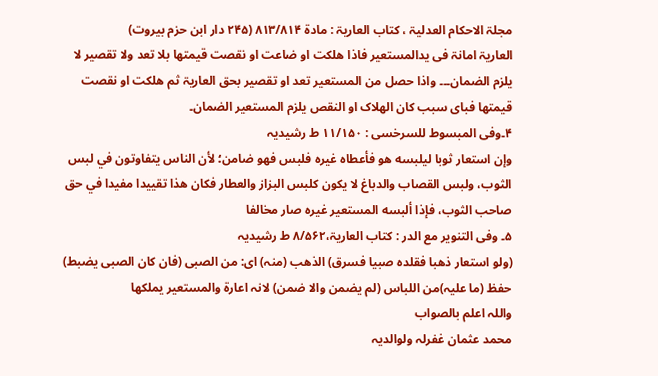مجلۃ الاحکام العدلیۃ ، کتاب العاریۃ : مادۃ ۸۱۳/۸۱۴ (۲۴۵ دار ابن حزم بیروت)
العاریۃ امانۃ فی یدالمستعیر فاذا ھلکت او ضاعت او نقصت قیمتھا بلا تعد ولا تقصیر لا یلزم الضمان۔۔۔ واذا حصل من المستعیر تعد او تقصیر بحق العاریۃ ثم ھلکت او نقصت قیمتھا فبای سبب کان الھلاک او النقص یلزم المستعیر الضمان۔
۴۔وفی المبسوط للسرخسی : ۱۱/۱۵۰ ط رشیدیہ
وإن استعار ثوبا ليلبسه هو فأعطاه غيره فلبس فهو ضامن؛ لأن الناس يتفاوتون في لبس الثوب، ولبس القصاب والدباغ لا يكون كلبس البزاز والعطار فكان هذا تقييدا مفيدا في حق صاحب الثوب، فإذا ألبسه المستعير غيره صار مخالفا
۵۔ وفی التنویر مع الدر : کتاب العاریۃ،۸/۵۶۲ ط رشیدیہ
(ولو استعار ذھبا فقلدہ صبیا فسرق) الذھب (منہ) ای: من الصبی (فان کان الصبی یضبط) حفظ (ما علیہ)من اللباس (لم یضمن والا ضمن) لانہ اعارۃ والمستعیر یملکھا
واللہ اعلم بالصواب
محمد عثمان غفرلہ ولوالدیہ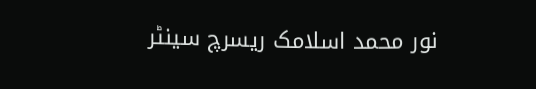نور محمد اسلامک ریسرچ سینٹر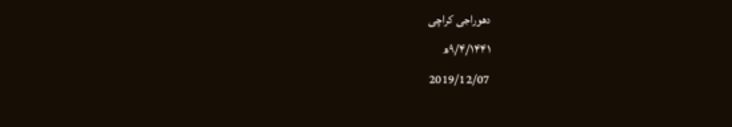دھوراجی کراچی
۹/۴/۱۴۴۱ھ
2019/12/07